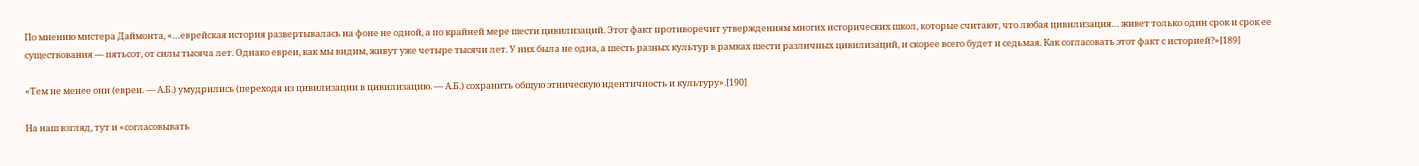По мнению мистера Даймонта, «…еврейская история развертывалась на фоне не одной, а по крайней мере шести цивилизаций. Этот факт противоречит утверждениям многих исторических школ, которые считают, что любая цивилизация… живет только один срок и срок ее существования — пятьсот, от силы тысяча лет. Однако евреи, как мы видим, живут уже четыре тысячи лет. У них была не одна, а шесть разных культур в рамках шести различных цивилизаций, и скорее всего будет и седьмая. Как согласовать этот факт с историей?»[189]

«Тем не менее они (евреи. — А.Б.) умудрились (переходя из цивилизации в цивилизацию. — А.Б.) сохранить общую этническую идентичность и культуру».[190]

На наш взгляд, тут и «согласовывать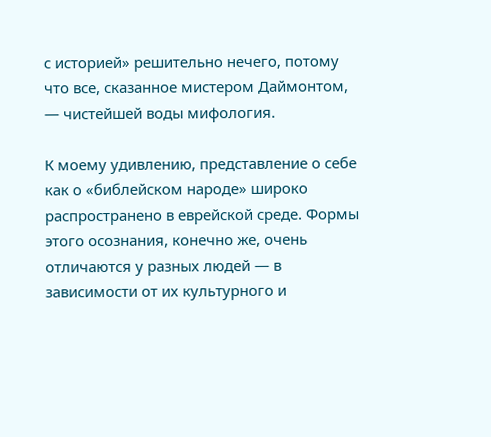с историей» решительно нечего, потому что все, сказанное мистером Даймонтом, — чистейшей воды мифология.

К моему удивлению, представление о себе как о «библейском народе» широко распространено в еврейской среде. Формы этого осознания, конечно же, очень отличаются у разных людей — в зависимости от их культурного и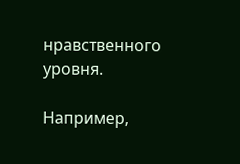нравственного уровня.

Например,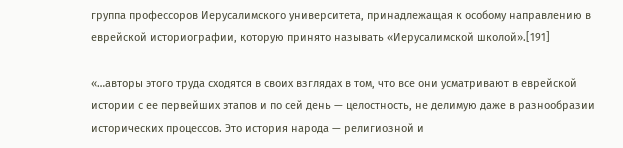группа профессоров Иерусалимского университета, принадлежащая к особому направлению в еврейской историографии, которую принято называть «Иерусалимской школой».[191]

«…авторы этого труда сходятся в своих взглядах в том, что все они усматривают в еврейской истории с ее первейших этапов и по сей день — целостность, не делимую даже в разнообразии исторических процессов. Это история народа — религиозной и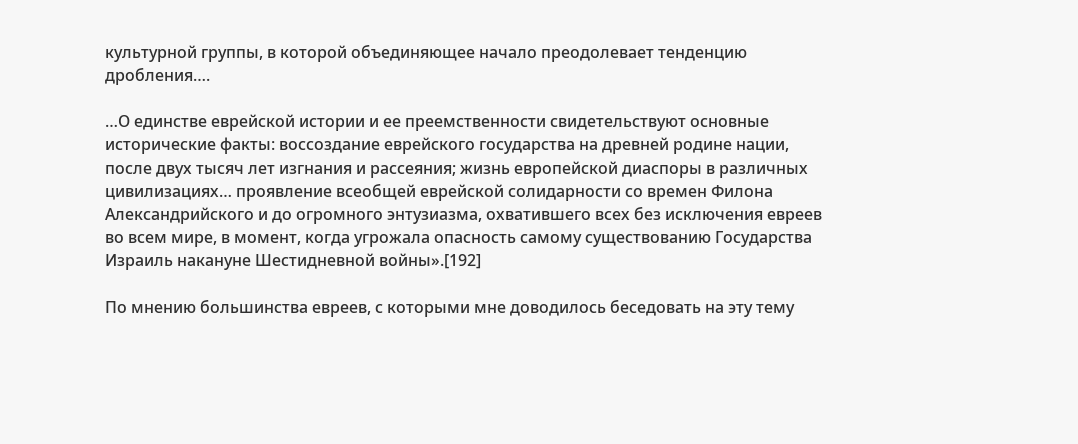культурной группы, в которой объединяющее начало преодолевает тенденцию дробления….

…О единстве еврейской истории и ее преемственности свидетельствуют основные исторические факты: воссоздание еврейского государства на древней родине нации, после двух тысяч лет изгнания и рассеяния; жизнь европейской диаспоры в различных цивилизациях… проявление всеобщей еврейской солидарности со времен Филона Александрийского и до огромного энтузиазма, охватившего всех без исключения евреев во всем мире, в момент, когда угрожала опасность самому существованию Государства Израиль накануне Шестидневной войны».[192]

По мнению большинства евреев, с которыми мне доводилось беседовать на эту тему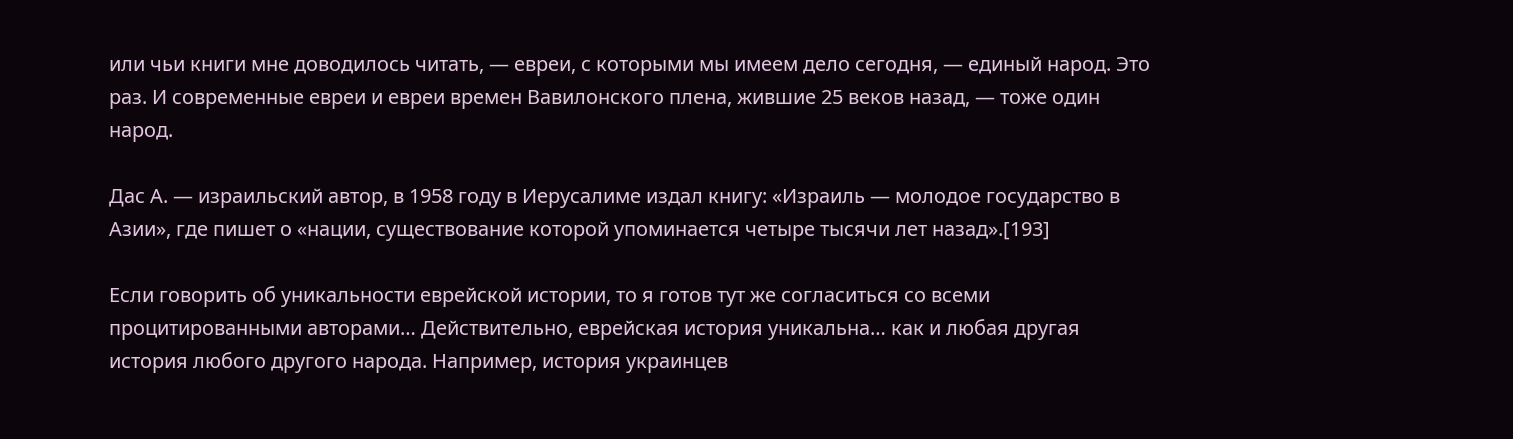или чьи книги мне доводилось читать, — евреи, с которыми мы имеем дело сегодня, — единый народ. Это раз. И современные евреи и евреи времен Вавилонского плена, жившие 25 веков назад, — тоже один народ.

Дас А. — израильский автор, в 1958 году в Иерусалиме издал книгу: «Израиль — молодое государство в Азии», где пишет о «нации, существование которой упоминается четыре тысячи лет назад».[193]

Если говорить об уникальности еврейской истории, то я готов тут же согласиться со всеми процитированными авторами… Действительно, еврейская история уникальна… как и любая другая история любого другого народа. Например, история украинцев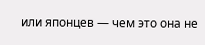или японцев — чем это она не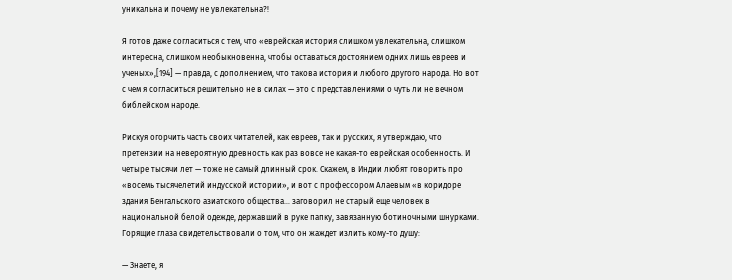уникальна и почему не увлекательна?!

Я готов даже согласиться с тем, что «еврейская история слишком увлекательна, слишком интересна, слишком необыкновенна, чтобы оставаться достоянием одних лишь евреев и ученых»,[194] — правда, с дополнением, что такова история и любого другого народа. Но вот с чем я согласиться решительно не в силах — это с представлениями о чуть ли не вечном библейском народе.

Рискуя огорчить часть своих читателей, как евреев, так и русских, я утверждаю, что претензии на невероятную древность как раз вовсе не какая-то еврейская особенность. И четыре тысячи лет — тоже не самый длинный срок. Скажем, в Индии любят говорить про «восемь тысячелетий индусской истории», и вот с профессором Алаевым «в коридоре здания Бенгальского азиатского общества… заговорил не старый еще человек в национальной белой одежде, державший в руке папку, завязанную ботиночными шнурками. Горящие глаза свидетельствовали о том, что он жаждет излить кому-то душу:

— Знаете, я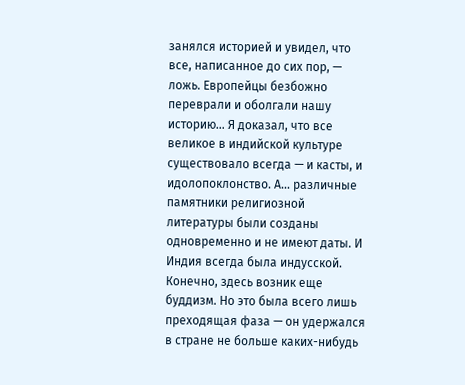занялся историей и увидел, что все, написанное до сих пор, — ложь. Европейцы безбожно переврали и оболгали нашу историю… Я доказал, что все великое в индийской культуре существовало всегда — и касты, и идолопоклонство. А… различные памятники религиозной литературы были созданы одновременно и не имеют даты. И Индия всегда была индусской. Конечно, здесь возник еще буддизм. Но это была всего лишь преходящая фаза — он удержался в стране не больше каких-нибудь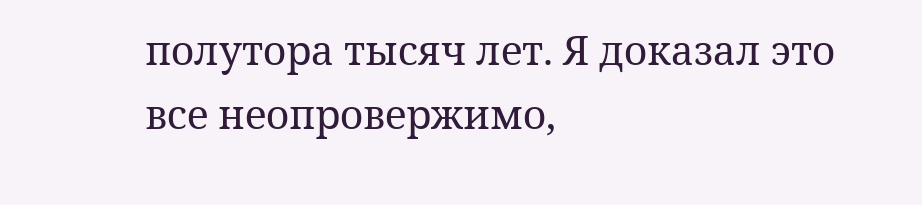полутора тысяч лет. Я доказал это все неопровержимо,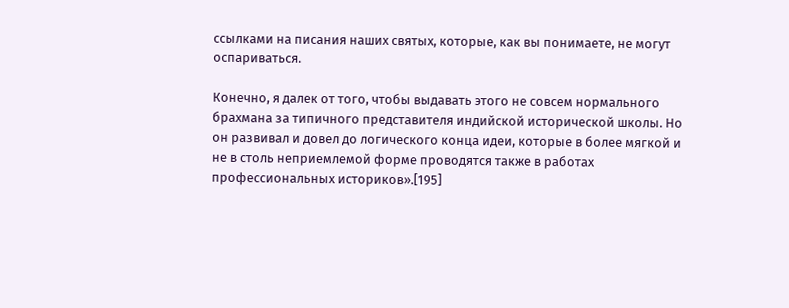ссылками на писания наших святых, которые, как вы понимаете, не могут оспариваться.

Конечно, я далек от того, чтобы выдавать этого не совсем нормального брахмана за типичного представителя индийской исторической школы. Но он развивал и довел до логического конца идеи, которые в более мягкой и не в столь неприемлемой форме проводятся также в работах профессиональных историков».[195]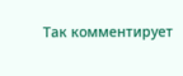Так комментирует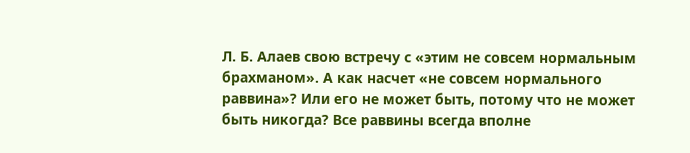Л. Б. Алаев свою встречу с «этим не совсем нормальным брахманом». А как насчет «не совсем нормального раввина»? Или его не может быть, потому что не может быть никогда? Все раввины всегда вполне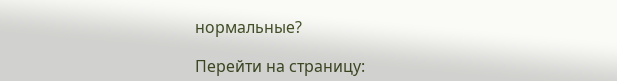нормальные?

Перейти на страницу: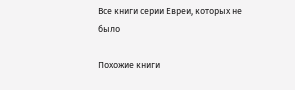Все книги серии Евреи, которых не было

Похожие книги